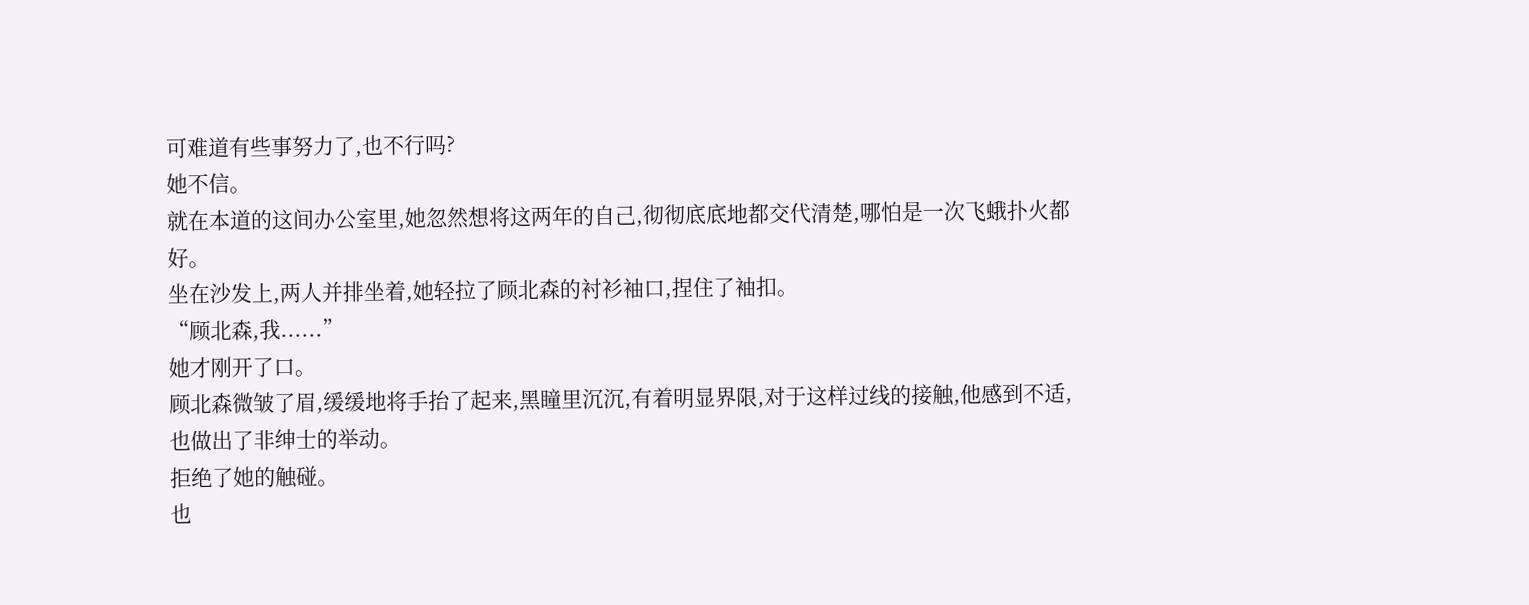可难道有些事努力了,也不行吗?
她不信。
就在本道的这间办公室里,她忽然想将这两年的自己,彻彻底底地都交代清楚,哪怕是一次飞蛾扑火都好。
坐在沙发上,两人并排坐着,她轻拉了顾北森的衬衫袖口,捏住了袖扣。
“顾北森,我......”
她才刚开了口。
顾北森微皱了眉,缓缓地将手抬了起来,黑瞳里沉沉,有着明显界限,对于这样过线的接触,他感到不适,也做出了非绅士的举动。
拒绝了她的触碰。
也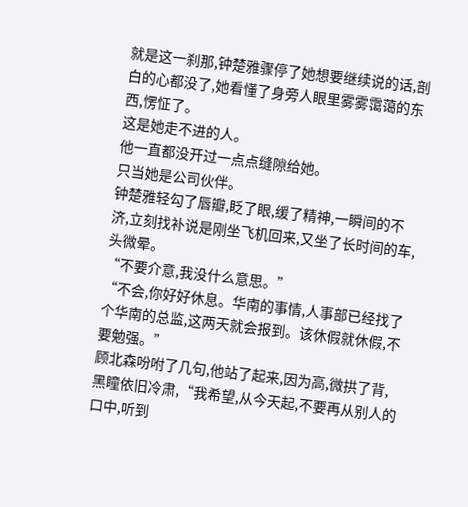就是这一刹那,钟楚雅骤停了她想要继续说的话,剖白的心都没了,她看懂了身旁人眼里雾雾霭蔼的东西,愣怔了。
这是她走不进的人。
他一直都没开过一点点缝隙给她。
只当她是公司伙伴。
钟楚雅轻勾了唇瓣,眨了眼,缓了精神,一瞬间的不济,立刻找补说是刚坐飞机回来,又坐了长时间的车,头微晕。
“不要介意,我没什么意思。”
“不会,你好好休息。华南的事情,人事部已经找了个华南的总监,这两天就会报到。该休假就休假,不要勉强。”
顾北森吩咐了几句,他站了起来,因为高,微拱了背,黑瞳依旧冷肃,“我希望,从今天起,不要再从别人的口中,听到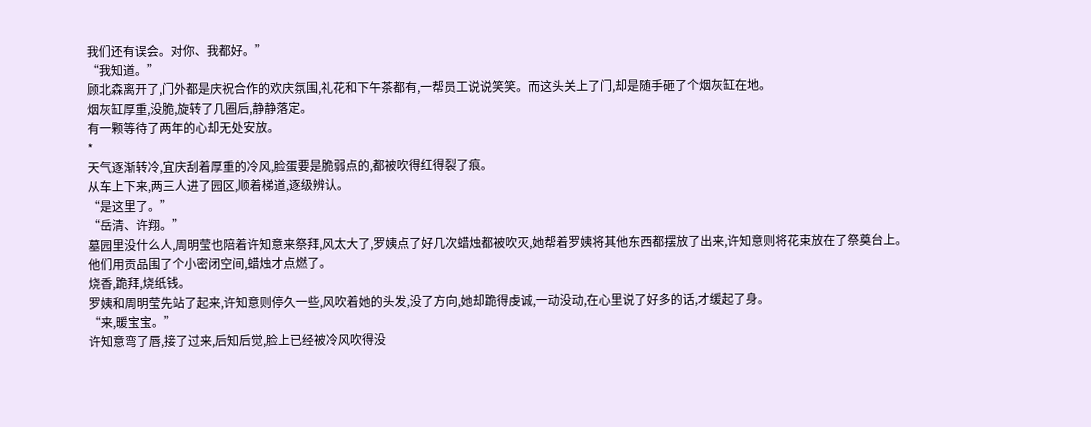我们还有误会。对你、我都好。”
“我知道。”
顾北森离开了,门外都是庆祝合作的欢庆氛围,礼花和下午茶都有,一帮员工说说笑笑。而这头关上了门,却是随手砸了个烟灰缸在地。
烟灰缸厚重,没脆,旋转了几圈后,静静落定。
有一颗等待了两年的心却无处安放。
*
天气逐渐转冷,宜庆刮着厚重的冷风,脸蛋要是脆弱点的,都被吹得红得裂了痕。
从车上下来,两三人进了园区,顺着梯道,逐级辨认。
“是这里了。”
“岳清、许翔。”
墓园里没什么人,周明莹也陪着许知意来祭拜,风太大了,罗姨点了好几次蜡烛都被吹灭,她帮着罗姨将其他东西都摆放了出来,许知意则将花束放在了祭奠台上。
他们用贡品围了个小密闭空间,蜡烛才点燃了。
烧香,跪拜,烧纸钱。
罗姨和周明莹先站了起来,许知意则停久一些,风吹着她的头发,没了方向,她却跪得虔诚,一动没动,在心里说了好多的话,才缓起了身。
“来,暖宝宝。”
许知意弯了唇,接了过来,后知后觉,脸上已经被冷风吹得没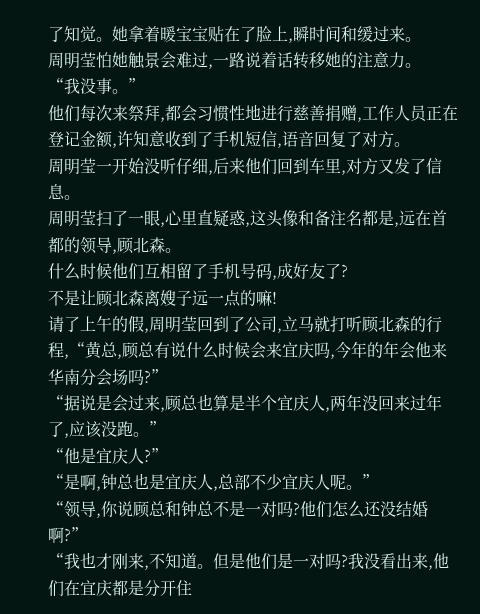了知觉。她拿着暖宝宝贴在了脸上,瞬时间和缓过来。
周明莹怕她触景会难过,一路说着话转移她的注意力。
“我没事。”
他们每次来祭拜,都会习惯性地进行慈善捐赠,工作人员正在登记金额,许知意收到了手机短信,语音回复了对方。
周明莹一开始没听仔细,后来他们回到车里,对方又发了信息。
周明莹扫了一眼,心里直疑惑,这头像和备注名都是,远在首都的领导,顾北森。
什么时候他们互相留了手机号码,成好友了?
不是让顾北森离嫂子远一点的嘛!
请了上午的假,周明莹回到了公司,立马就打听顾北森的行程,“黄总,顾总有说什么时候会来宜庆吗,今年的年会他来华南分会场吗?”
“据说是会过来,顾总也算是半个宜庆人,两年没回来过年了,应该没跑。”
“他是宜庆人?”
“是啊,钟总也是宜庆人,总部不少宜庆人呢。”
“领导,你说顾总和钟总不是一对吗?他们怎么还没结婚啊?”
“我也才刚来,不知道。但是他们是一对吗?我没看出来,他们在宜庆都是分开住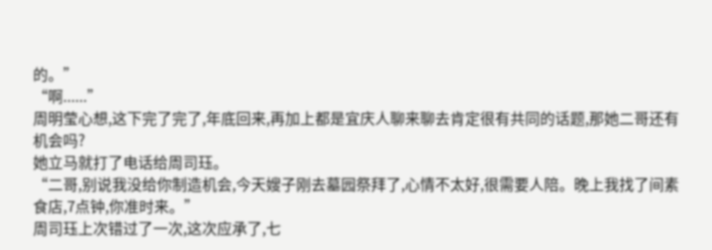的。”
“啊......”
周明莹心想,这下完了完了,年底回来,再加上都是宜庆人聊来聊去肯定很有共同的话题,那她二哥还有机会吗?
她立马就打了电话给周司珏。
“二哥,别说我没给你制造机会,今天嫂子刚去墓园祭拜了,心情不太好,很需要人陪。晚上我找了间素食店,7点钟,你准时来。”
周司珏上次错过了一次,这次应承了,七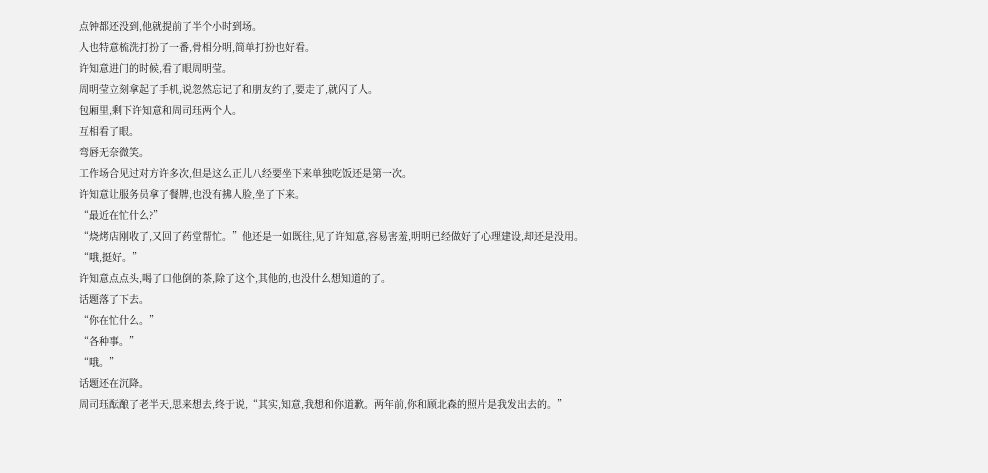点钟都还没到,他就提前了半个小时到场。
人也特意梳洗打扮了一番,骨相分明,简单打扮也好看。
许知意进门的时候,看了眼周明莹。
周明莹立刻拿起了手机,说忽然忘记了和朋友约了,要走了,就闪了人。
包厢里,剩下许知意和周司珏两个人。
互相看了眼。
弯唇无奈微笑。
工作场合见过对方许多次,但是这么正儿八经要坐下来单独吃饭还是第一次。
许知意让服务员拿了餐牌,也没有拂人脸,坐了下来。
“最近在忙什么?”
“烧烤店刚收了,又回了药堂帮忙。”他还是一如既往,见了许知意,容易害羞,明明已经做好了心理建设,却还是没用。
“哦,挺好。”
许知意点点头,喝了口他倒的茶,除了这个,其他的,也没什么想知道的了。
话题落了下去。
“你在忙什么。”
“各种事。”
“哦。”
话题还在沉降。
周司珏酝酿了老半天,思来想去,终于说,“其实,知意,我想和你道歉。两年前,你和顾北森的照片是我发出去的。”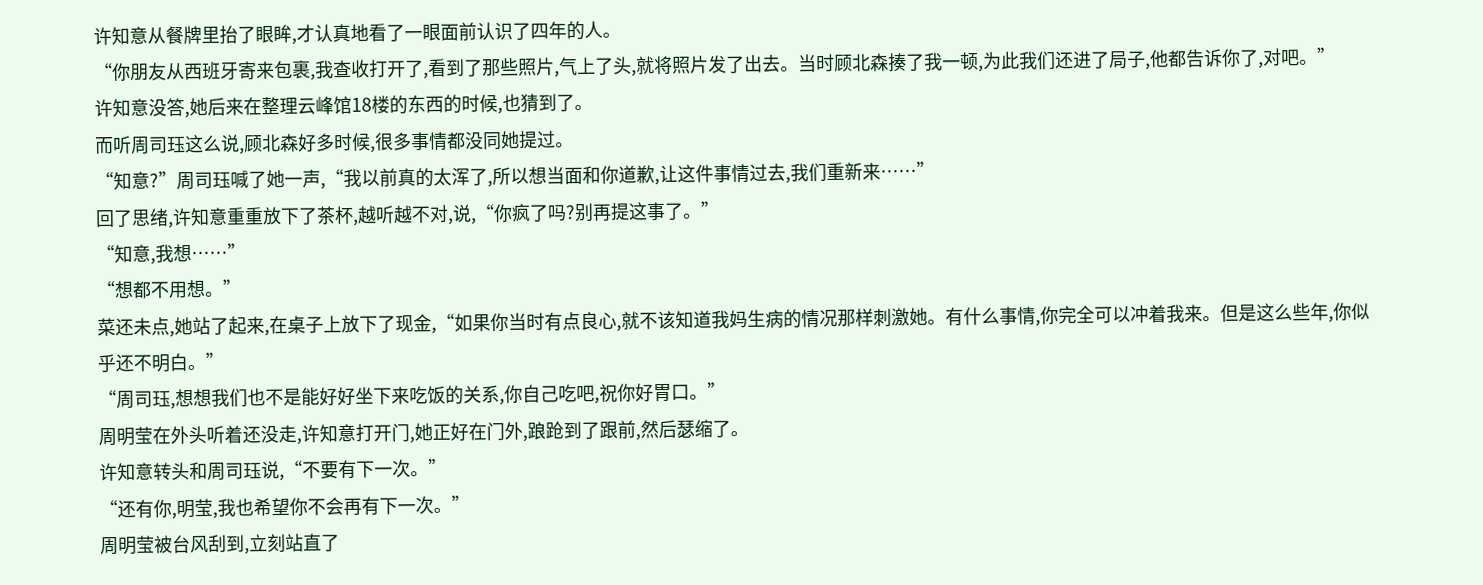许知意从餐牌里抬了眼眸,才认真地看了一眼面前认识了四年的人。
“你朋友从西班牙寄来包裹,我查收打开了,看到了那些照片,气上了头,就将照片发了出去。当时顾北森揍了我一顿,为此我们还进了局子,他都告诉你了,对吧。”
许知意没答,她后来在整理云峰馆18楼的东西的时候,也猜到了。
而听周司珏这么说,顾北森好多时候,很多事情都没同她提过。
“知意?”周司珏喊了她一声,“我以前真的太浑了,所以想当面和你道歉,让这件事情过去,我们重新来……”
回了思绪,许知意重重放下了茶杯,越听越不对,说,“你疯了吗?别再提这事了。”
“知意,我想……”
“想都不用想。”
菜还未点,她站了起来,在桌子上放下了现金,“如果你当时有点良心,就不该知道我妈生病的情况那样刺激她。有什么事情,你完全可以冲着我来。但是这么些年,你似乎还不明白。”
“周司珏,想想我们也不是能好好坐下来吃饭的关系,你自己吃吧,祝你好胃口。”
周明莹在外头听着还没走,许知意打开门,她正好在门外,踉跄到了跟前,然后瑟缩了。
许知意转头和周司珏说,“不要有下一次。”
“还有你,明莹,我也希望你不会再有下一次。”
周明莹被台风刮到,立刻站直了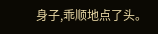身子,乖顺地点了头。